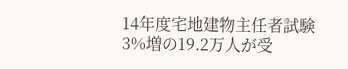14年度宅地建物主任者試験 3%増の19.2万人が受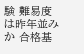験 難易度は昨年並みか 合格基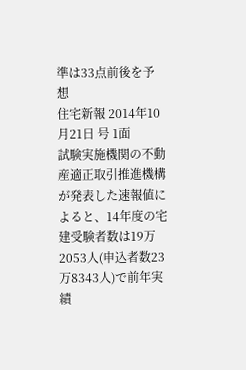準は33点前後を予想
住宅新報 2014年10月21日 号 1面
試験実施機関の不動産適正取引推進機構が発表した速報値によると、14年度の宅建受験者数は19万2053人(申込者数23万8343人)で前年実績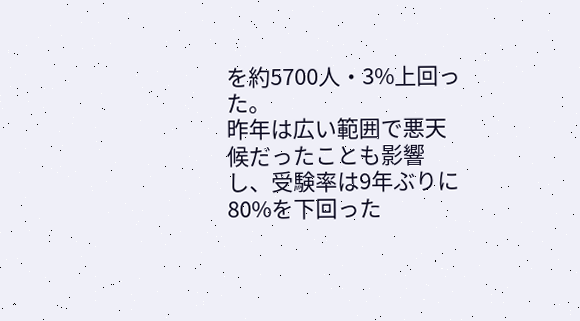を約5700人・3%上回った。
昨年は広い範囲で悪天候だったことも影響し、受験率は9年ぶりに80%を下回った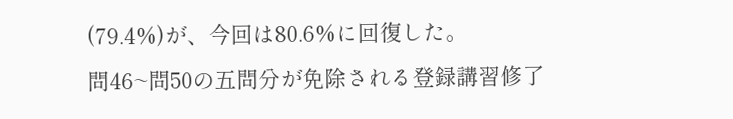(79.4%)が、今回は80.6%に回復した。
問46~問50の五問分が免除される登録講習修了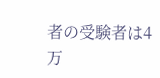者の受験者は4万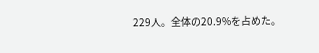229人。全体の20.9%を占めた。